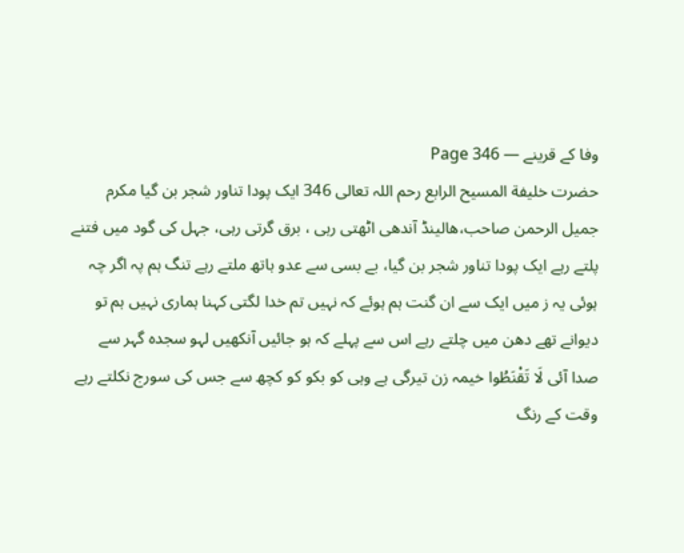وفا کے قرینے — Page 346
حضرت خلیفة المسیح الرابع رحم اللہ تعالی 346 ایک پودا تناور شجر بن گیا مکرم جمیل الرحمن صاحب،ھالینڈ آندھی اٹھتی رہی ، برق گرتی رہی، جہل کی گود میں فتنے پلتے رہے ایک پودا تناور شجر بن گیا، بے بسی سے عدو ہاتھ ملتے رہے تنگ ہم پہ اگر چہ ہوئی یہ ز میں ایک سے ان گنت ہم ہوئے کہ نہیں تم خدا لگتی کہنا ہماری نہیں ہم تو دیوانے تھے دھن میں چلتے رہے اس سے پہلے کہ ہو جائیں آنکھیں لہو سجدہ گہر سے صدا آئی لَا تَقْنَطُوا خیمہ زن تیرگی ہے وہی کو بکو کو کچھ سے جس کی سورج نکلتے رہے وقت کے رنگ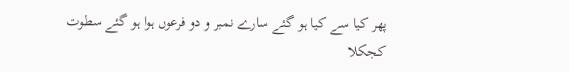پھر کیا سے کیا ہو گئے سارے نمبر و دو فرعوں ہوا ہو گئے سطوت کجکلا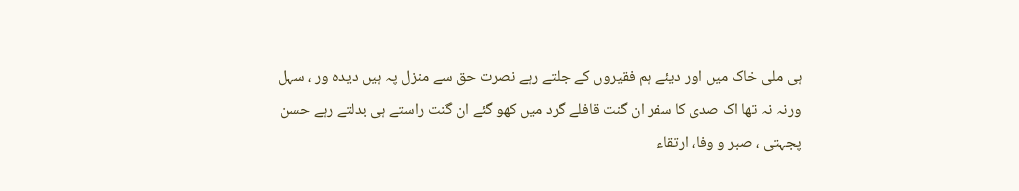ہی ملی خاک میں اور دیئے ہم فقیروں کے جلتے رہے نصرت حق سے منزل پہ ہیں دیدہ ور ، سہل ورنہ نہ تھا اک صدی کا سفر ان گنت قافلے گرد میں کھو گئے ان گنت راستے ہی بدلتے رہے حسن پجہتی ، صبر و وفا، ارتقاء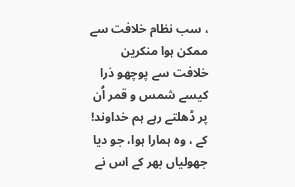، سب نظام خلافت سے ممکن ہوا منکرین خلافت سے پوچھو ذرا کیسے شمس و قمر اُن پر ڈھلتے رہے ہم خداوند! کے ، وہ ہمارا ہوا، جو دیا جھولیاں بھر کے اس نے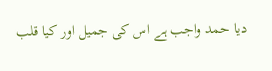دیا حمد واجب ہے اس کی جمیل اور کیا قلب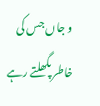و جاں جس کی خاطر پگھلتے رہے